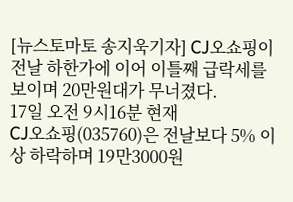[뉴스토마토 송지욱기자] CJ오쇼핑이 전날 하한가에 이어 이틀째 급락세를 보이며 20만원대가 무너졌다.
17일 오전 9시16분 현재
CJ오쇼핑(035760)은 전날보다 5% 이상 하락하며 19만3000원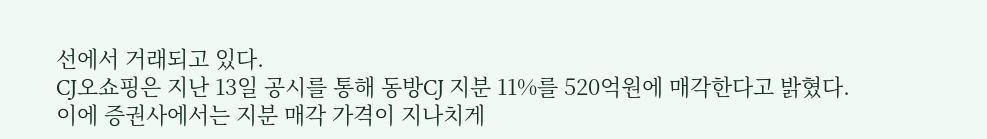선에서 거래되고 있다.
CJ오쇼핑은 지난 13일 공시를 통해 동방CJ 지분 11%를 520억원에 매각한다고 밝혔다. 이에 증권사에서는 지분 매각 가격이 지나치게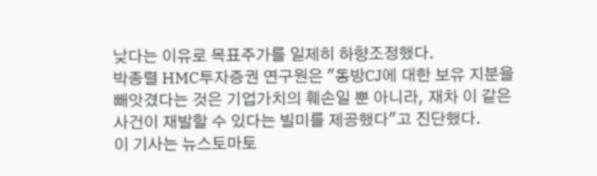낮다는 이유로 목표주가를 일제히 하향조정했다.
박종렬 HMC투자증권 연구원은 "동방CJ에 대한 보유 지분을 빼앗겼다는 것은 기업가치의 훼손일 뿐 아니라, 재차 이 같은 사건이 재발할 수 있다는 빌미를 제공했다"고 진단했다.
이 기사는 뉴스토마토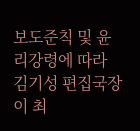보도준칙 및 윤리강령에 따라 김기성 편집국장이 최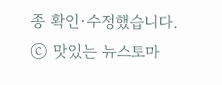종 확인·수정했습니다.
ⓒ 맛있는 뉴스토마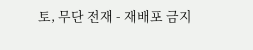토, 무단 전재 - 재배포 금지